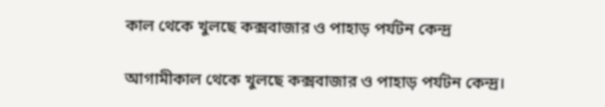কাল থেকে খুলছে কক্সবাজার ও পাহাড় পর্যটন কেন্দ্র

আগামীকাল থেকে খুলছে কক্সবাজার ও পাহাড় পর্যটন কেন্দ্র।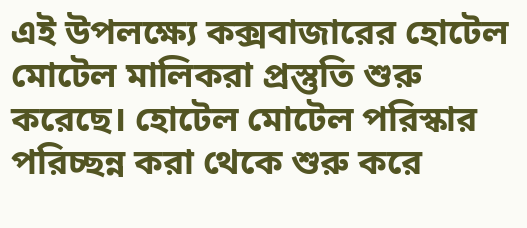এই উপলক্ষ্যে কক্সবাজারের হোটেল মোটেল মালিকরা প্রস্তুতি শুরু করেছে। হোটেল মোটেল পরিস্কার পরিচ্ছন্ন করা থেকে শুরু করে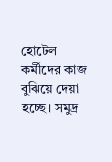হোটেল কর্মীদের কাজ বুঝিয়ে দেয়া হচ্ছে। সমুদ্র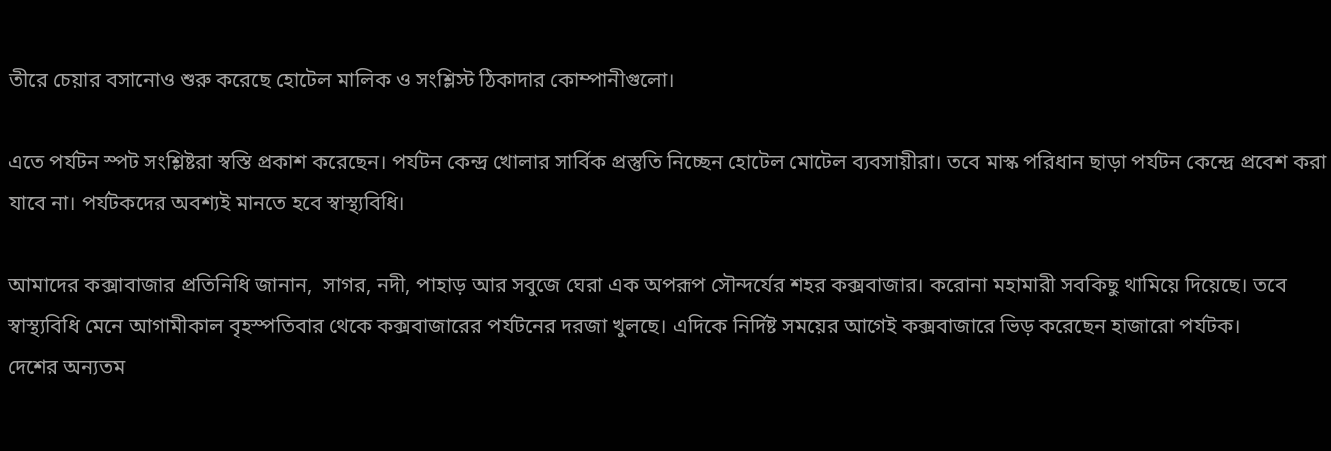তীরে চেয়ার বসানোও শুরু করেছে হোটেল মালিক ও সংশ্লিস্ট ঠিকাদার কোম্পানীগুলো।

এতে পর্যটন স্পট সংশ্লিষ্টরা স্বস্তি প্রকাশ করেছেন। পর্যটন কেন্দ্র খোলার সার্বিক প্রস্তুতি নিচ্ছেন হোটেল মোটেল ব্যবসায়ীরা। তবে মাস্ক পরিধান ছাড়া পর্যটন কেন্দ্রে প্রবেশ করা যাবে না। পর্যটকদের অবশ্যই মানতে হবে স্বাস্থ্যবিধি।

আমাদের কক্সাবাজার প্রতিনিধি জানান,  সাগর, নদী, পাহাড় আর সবুজে ঘেরা এক অপরূপ সৌন্দর্যের শহর কক্সবাজার। করোনা মহামারী সবকিছু থামিয়ে দিয়েছে। তবে স্বাস্থ্যবিধি মেনে আগামীকাল বৃহস্পতিবার থেকে কক্সবাজারের পর্যটনের দরজা খুলছে। এদিকে নির্দিষ্ট সময়ের আগেই কক্সবাজারে ভিড় করেছেন হাজারো পর্যটক।
দেশের অন্যতম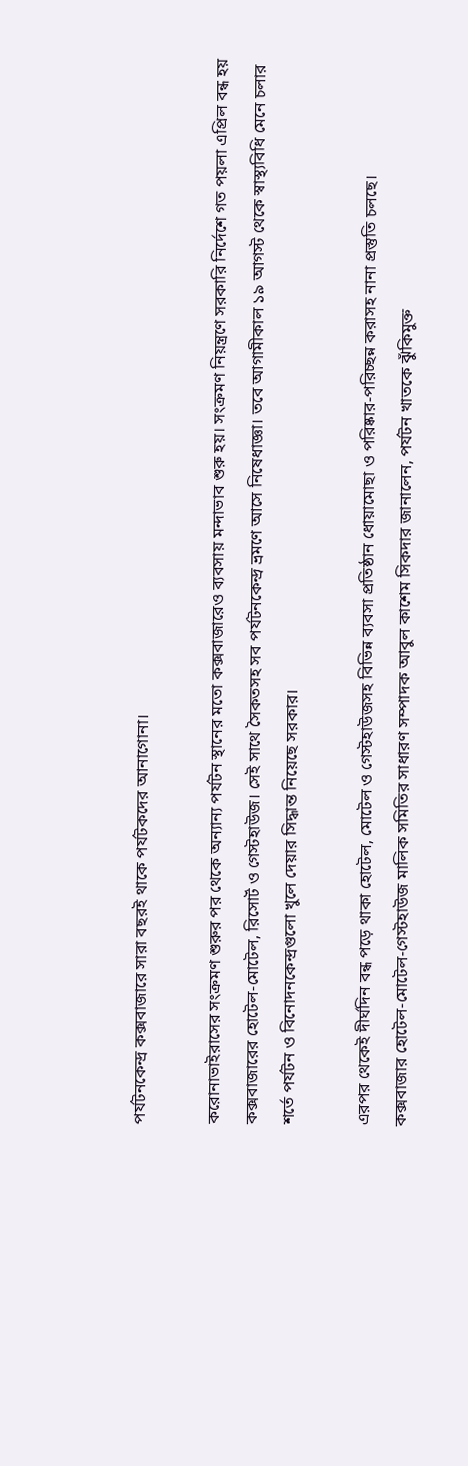পর্যটনকেন্দ্র কক্সবাজারে সারা বছরই থাকে পর্যটকদের আনাগোনা।

করোনাভাইরাসের সংক্রমণ শুরুর পর থেকে অন্যান্য পর্যটন স্থানের মতো কক্সবাজারেও ব্যবসায় মন্দাভাব শুরু হয়। সংক্রমণ নিয়ন্ত্রণে সরকারি নির্দেশে গত পয়লা এপ্রিল বন্ধ হয় কক্সবাজারের হোটেল-মোটেল, রিসোর্ট ও গেস্টহাউজ। সেই সাথে সৈকতসহ সব পর্যটনকেন্দ্র ভ্রমণে আসে নিষেধাজ্ঞা। তবে আগামীকাল ১৯ আগস্ট থেকে স্বাস্থ্যবিধি মেনে চলার শর্তে পর্যটন ও বিনোদনকেন্দ্রগুলো খুলে দেয়ার সিদ্ধান্ত নিয়েছে সরকার।

এরপর থেকেই দীর্ঘদিন বন্ধ পড়ে থাকা হোটেল, মোটেল ও গেস্টহাউজসহ বিভিন্ন ব্যবসা প্রতিষ্ঠান ধোয়ামোছা ও পরিষ্কার-পরিচ্ছন্ন করাসহ নানা প্রস্তুতি চলছে।
কক্সবাজার হোটেল-মোটেল-গেস্টহাউজ মালিক সমিতির সাধারণ সম্পাদক আবুল কাশেম সিকদার জানালেন, পর্যটন খাতকে ঝুঁকিমুক্ত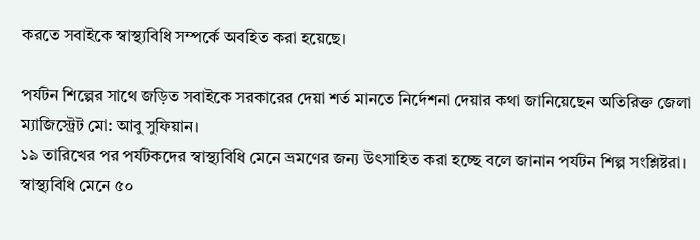করতে সবাইকে স্বাস্থ্যবিধি সম্পর্কে অবহিত করা হয়েছে।

পর্যটন শিল্পের সাথে জড়িত সবাইকে সরকারের দেয়া শর্ত মানতে নির্দেশনা দেয়ার কথা জানিয়েছেন অতিরিক্ত জেলা ম্যাজিস্ট্রেট মো: আবু সুফিয়ান।
১৯ তারিখের পর পর্যটকদের স্বাস্থ্যবিধি মেনে ভ্রমণের জন্য উৎসাহিত করা হচ্ছে বলে জানান পর্যটন শিল্প সংশ্লিষ্টরা। স্বাস্থ্যবিধি মেনে ৫০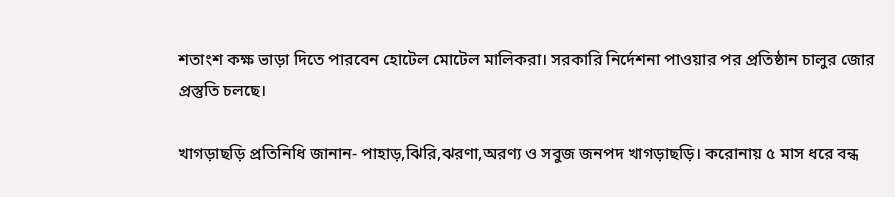শতাংশ কক্ষ ভাড়া দিতে পারবেন হোটেল মোটেল মালিকরা। সরকারি নির্দেশনা পাওয়ার পর প্রতিষ্ঠান চালুর জোর প্রস্তুতি চলছে।

খাগড়াছড়ি প্রতিনিধি জানান- পাহাড়,ঝিরি,ঝরণা,অরণ্য ও সবুজ জনপদ খাগড়াছড়ি। করোনায় ৫ মাস ধরে বন্ধ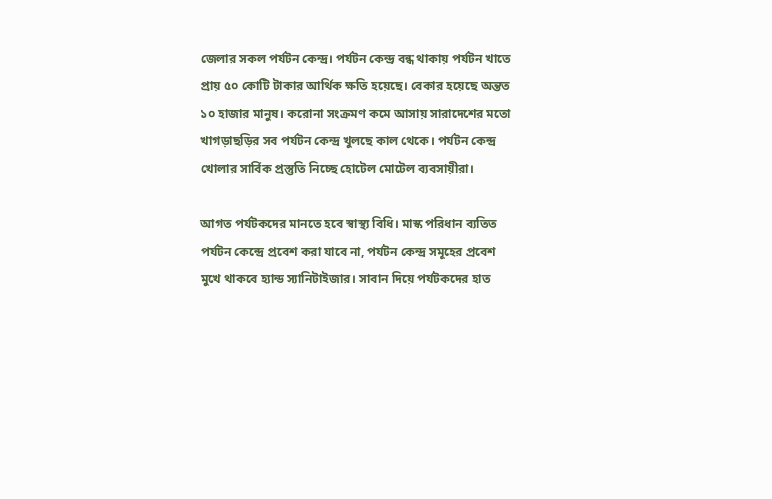জেলার সকল পর্যটন কেন্দ্র। পর্যটন কেন্দ্র বন্ধ থাকায় পর্যটন খাতে প্রায় ৫০ কোটি টাকার আর্থিক ক্ষতি হয়েছে। বেকার হয়েছে অন্তত ১০ হাজার মানুষ। করোনা সংক্রমণ কমে আসায় সারাদেশের মতো খাগড়াছড়ির সব পর্যটন কেন্দ্র খুলছে কাল থেকে। পর্যটন কেন্দ্র খোলার সার্বিক প্রস্তুতি নিচ্ছে হোটেল মোটেল ব্যবসায়ীরা।

আগত পর্যটকদের মানতে হবে স্বাস্থ্য বিধি। মাস্ক পরিধান ব্যতিত পর্যটন কেন্দ্রে প্রবেশ করা যাবে না, পর্যটন কেন্দ্র সমূহের প্রবেশ মুখে থাকবে হ্যান্ড স্যানিটাইজার। সাবান দিয়ে পর্যটকদের হাত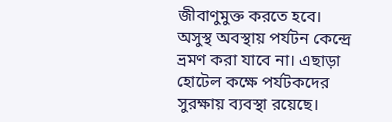জীবাণুমুক্ত করতে হবে। অসুস্থ অবস্থায় পর্যটন কেন্দ্রে ভ্রমণ করা যাবে না। এছাড়া হোটেল কক্ষে পর্যটকদের সুরক্ষায় ব্যবস্থা রয়েছে।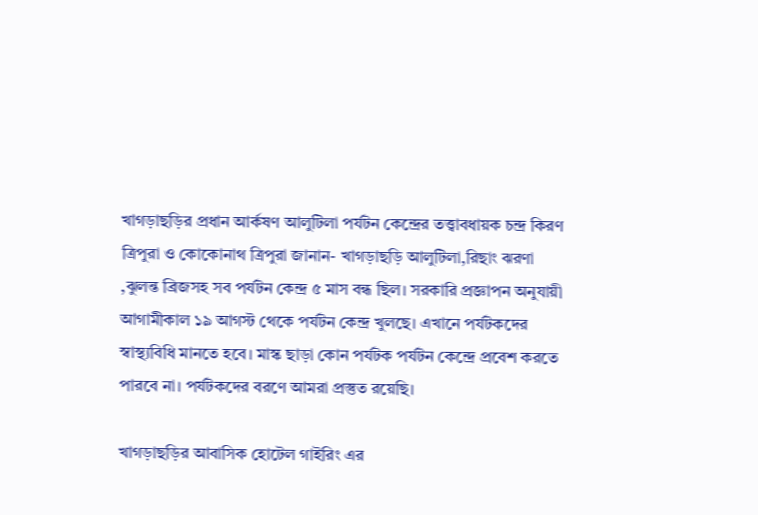খাগড়াছড়ির প্রধান আর্কষণ আলুটিলা পর্যটন কেন্দ্রের তত্ত্বাবধায়ক চন্দ্র কিরণ ত্রিপুরা ও কোকোনাথ ত্রিপুরা জানান- খাগড়াছড়ি আলুটিলা,রিছাং ঝরণা ,ঝুলন্ত ব্রিজসহ সব পর্যটন কেন্দ্র ৫ মাস বন্ধ ছিল। সরকারি প্রজ্ঞাপন অনুযায়ী আগামীকাল ১৯ আগস্ট থেকে পর্যটন কেন্দ্র খুলছে। এখানে পর্যটকদের স্বাস্থ্যবিধি মানতে হবে। মাস্ক ছাড়া কোন পর্যটক পর্যটন কেন্দ্রে প্রবেশ করতে পারবে না। পর্যটকদের বরণে আমরা প্রস্তুত রয়েছি।

খাগড়াছড়ির আবাসিক হোটেল গাইরিং এর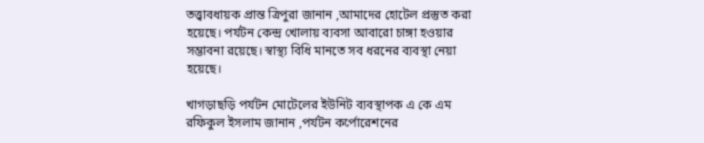তত্ত্বাবধায়ক প্রান্ত ত্রিপুরা জানান ,আমাদের হোটেল প্রস্তুত করা হয়েছে। পর্যটন কেন্দ্র খোলায় ব্যবসা আবারো চাঙ্গা হওয়ার সম্ভাবনা রয়েছে। স্বাস্থ্য বিধি মানতে সব ধরনের ব্যবস্থা নেয়া হয়েছে।

খাগড়াছড়ি পর্যটন মোটেলের ইউনিট ব্যবস্থাপক এ কে এম রফিকুল ইসলাম জানান ,পর্যটন কর্পোরেশনের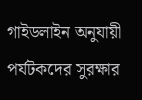গাইডলাইন অনুযায়ী পর্যটকদের সুরক্ষার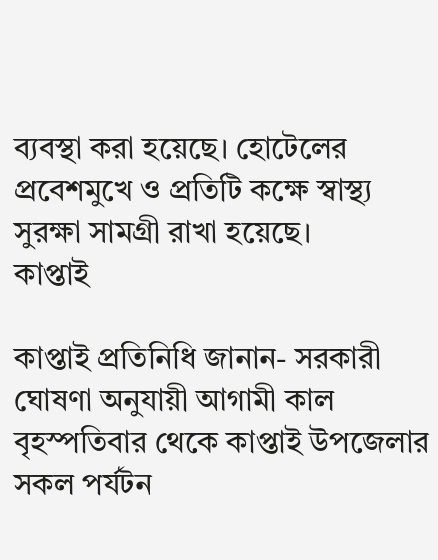ব্যবস্থা করা হয়েছে। হোটেলের প্রবেশমুখে ও প্রতিটি কক্ষে স্বাস্থ্য সুরক্ষা সামগ্রী রাখা হয়েছে।
কাপ্তাই

কাপ্তাই প্রতিনিধি জানান- সরকারী ঘোষণা অনুযায়ী আগামী কাল বৃহস্পতিবার থেকে কাপ্তাই উপজেলার সকল পর্যটন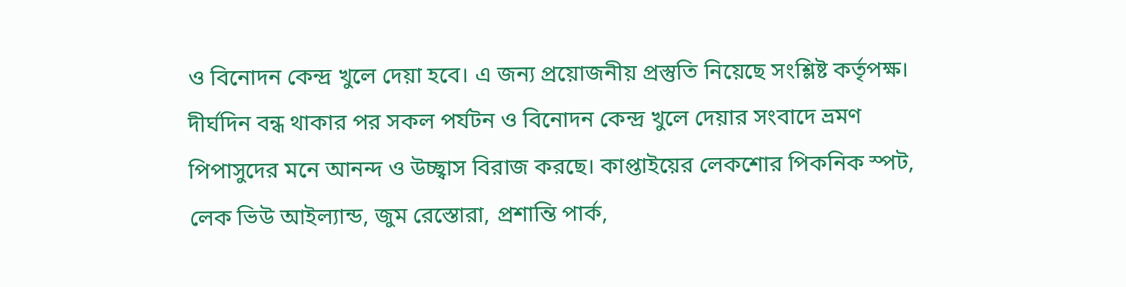ও বিনোদন কেন্দ্র খুলে দেয়া হবে। এ জন্য প্রয়োজনীয় প্রস্তুতি নিয়েছে সংশ্লিষ্ট কর্তৃপক্ষ। দীর্ঘদিন বন্ধ থাকার পর সকল পর্যটন ও বিনোদন কেন্দ্র খুলে দেয়ার সংবাদে ভ্রমণ পিপাসুদের মনে আনন্দ ও উচ্ছ্বাস বিরাজ করছে। কাপ্তাইয়ের লেকশোর পিকনিক স্পট, লেক ভিউ আইল্যান্ড, জুম রেস্তোরা, প্রশান্তি পার্ক,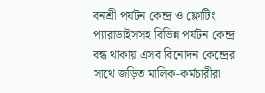বনশ্রী পর্যটন কেন্দ্র ও ফ্লোটিং প্যারাডাইসসহ বিভিন্ন পর্যটন কেন্দ্র বন্ধ থাকায় এসব বিনোদন কেন্দ্রের সাথে জড়িত মালিক-কর্মচারীরা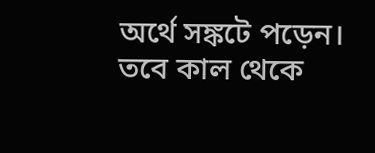অর্থে সঙ্কটে পড়েন। তবে কাল থেকে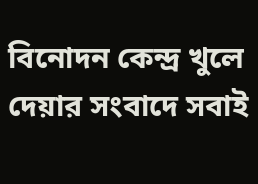বিনোদন কেন্দ্র খুলে দেয়ার সংবাদে সবাই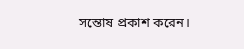সন্তোষ প্রকাশ করেন।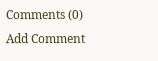Comments (0)
Add Comment